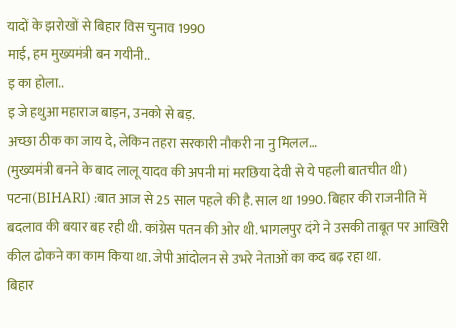यादों के झरोखों से बिहार विस चुनाव 1990
माई, हम मुख्यमंत्री बन गयीनी..
इ का होला..
इ जे हथुआ महाराज बाड़न, उनको से बड़.
अच्छा ठीक का जाय दे, लेकिन तहरा सरकारी नौकरी ना नु मिलल…
(मुख्यमंत्री बनने के बाद लालू यादव की अपनी मां मरछिया देवी से ये पहली बातचीत थी)
पटना(BIHARI) :बात आज से 25 साल पहले की है. साल था 1990. बिहार की राजनीति में बदलाव की बयार बह रही थी. कांग्रेस पतन की ओर थी. भागलपुर दंगे ने उसकी ताबूत पर आखिरी कील ढोकने का काम किया था. जेपी आंदोलन से उभरे नेताओं का कद बढ़ रहा था.
बिहार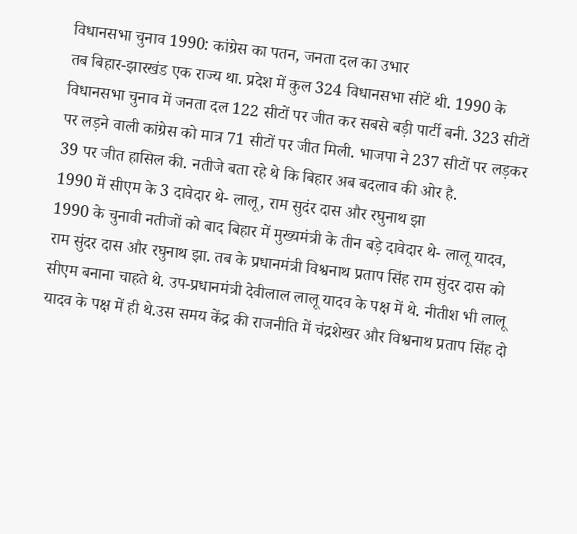विधानसभा चुनाव 1990: कांग्रेस का पतन, जनता दल का उभार
तब बिहार-झारखंड एक राज्य था. प्रदेश में कुल 324 विधानसभा सीटें थी. 1990 के विधानसभा चुनाव में जनता दल 122 सीटों पर जीत कर सबसे बड़ी पार्टी बनी. 323 सीटों पर लड़ने वाली कांग्रेस को मात्र 71 सीटों पर जीत मिली. भाजपा ने 237 सीटों पर लड़कर 39 पर जीत हासिल की. नतीजे बता रहे थे कि बिहार अब बदलाव की ओर है.
1990 में सीएम के 3 दावेदार थे- लालू, राम सुदंर दास और रघुनाथ झा
1990 के चुनावी नतीजों को बाद बिहार में मुख्यमंत्री के तीन बड़े दावेदार थे- लालू यादव, राम सुंदर दास और रघुनाथ झा. तब के प्रधानमंत्री विश्वनाथ प्रताप सिंह राम सुंदर दास को सीएम बनाना चाहते थे. उप-प्रधानमंत्री देवीलाल लालू यादव के पक्ष में थे. नीतीश भी लालू यादव के पक्ष में ही थे.उस समय केंद्र की राजनीति में चंद्रशेखर और विश्वनाथ प्रताप सिंह दो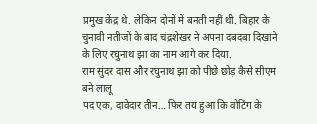प्रमुख केंद्र थे. लेकिन दोनों में बनती नहीं थी. बिहार के चुनावी नतीजों के बाद चंद्रशेखर ने अपना दबदबा दिखाने के लिए रघुनाथ झा का नाम आगे कर दिया.
राम सुंदर दास और रघुनाथ झा को पीछे छोड़ कैसे सीएम बने लालू
पद एक, दावेदार तीन… फिर तय हुआ कि वोटिंग के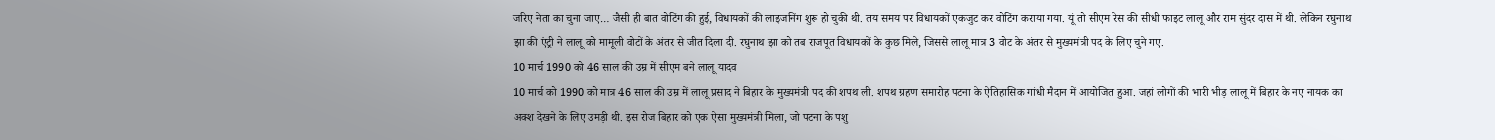जरिए नेता का चुना जाए… जैसी ही बात वोटिंग की हुई, विधायकों की लाइजनिंग शुरू हो चुकी थी. तय समय पर विधायकों एकजुट कर वोटिंग कराया गया. यूं तो सीएम रेस की सीधी फाइट लालू और राम सुंदर दास में थी. लेकिन रघुनाथ झा की एंट्री ने लालू को मामूली वोटों के अंतर से जीत दिला दी. रघुनाथ झा को तब राजपूत विधायकों के कुछ मिले, जिससे लालू मात्र 3 वोट के अंतर से मुख्यमंत्री पद के लिए चुने गए.
10 मार्च 1990 को 46 साल की उम्र में सीएम बने लालू यादव
10 मार्च को 1990 को मात्र 46 साल की उम्र में लालू प्रसाद ने बिहार के मुख्यमंत्री पद की शपथ ली. शपथ ग्रहण समारोह पटना के ऐतिहासिक गांधी मैदान में आयोजित हुआ. जहां लोगों की भारी भीड़ लालू में बिहार के नए नायक का अक्श देखने के लिए उमड़ी थी. इस रोज बिहार को एक ऐसा मुख्यमंत्री मिला, जो पटना के पशु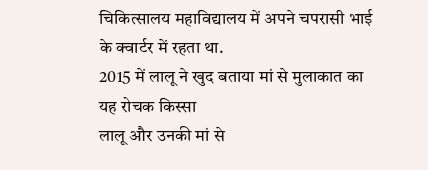चिकित्सालय महाविद्यालय में अपने चपरासी भाई के क्वार्टर में रहता था.
2015 में लालू ने खुद बताया मां से मुलाकात का यह रोचक किस्सा
लालू और उनकी मां से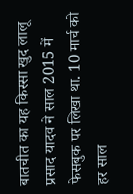बातचीत का यह किस्सा खुद लालू प्रसाद यादव ने साल 2015 में फेसबुक पर लिखा था. 10 मार्च को हर साल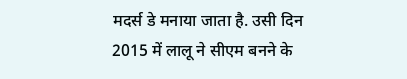मदर्स डे मनाया जाता है. उसी दिन 2015 में लालू ने सीएम बनने के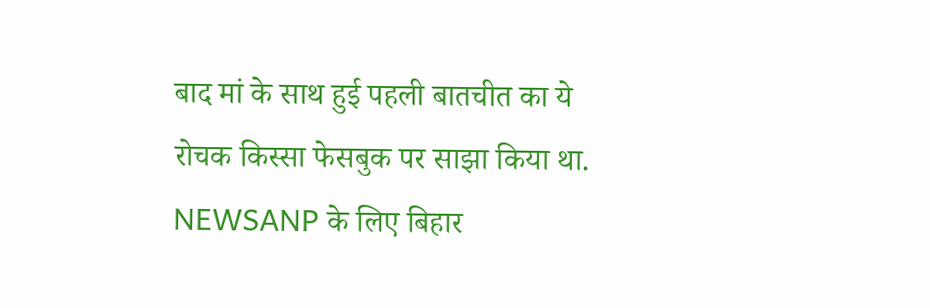बाद मां के साथ हुई पहली बातचीत का ये रोचक किस्सा फेसबुक पर साझा किया था.
NEWSANP के लिए बिहार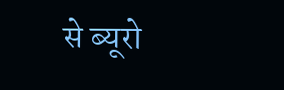से ब्यूरो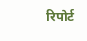रिपोर्ट